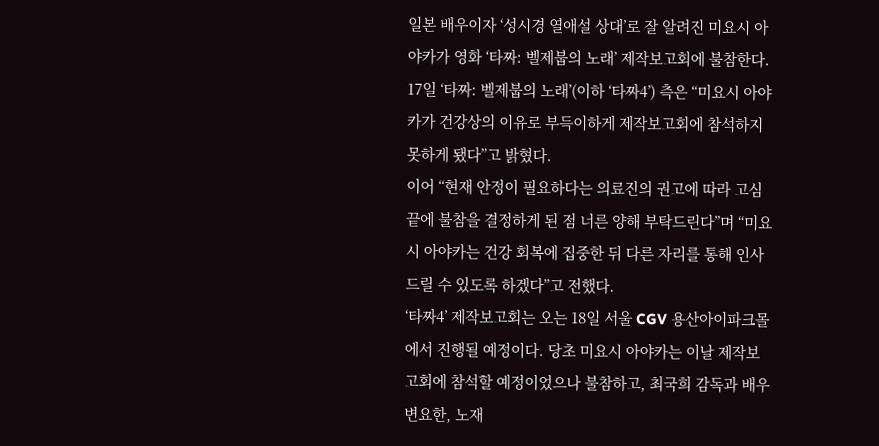일본 배우이자 ‘성시경 열애설 상대’로 잘 알려진 미요시 아야카가 영화 ‘타짜: 벨제붑의 노래’ 제작보고회에 불참한다.
17일 ‘타짜: 벨제붑의 노래’(이하 ‘타짜4’) 측은 “미요시 아야카가 건강상의 이유로 부득이하게 제작보고회에 참석하지 못하게 됐다”고 밝혔다.
이어 “현재 안정이 필요하다는 의료진의 권고에 따라 고심 끝에 불참을 결정하게 된 점 너른 양해 부탁드린다”며 “미요시 아야카는 건강 회복에 집중한 뒤 다른 자리를 통해 인사드릴 수 있도록 하겠다”고 전했다.
‘타짜4’ 제작보고회는 오는 18일 서울 CGV 용산아이파크몰에서 진행될 예정이다. 당초 미요시 아야카는 이날 제작보고회에 참석할 예정이었으나 불참하고, 최국희 감독과 배우 변요한, 노재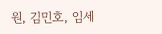원, 김민호, 임세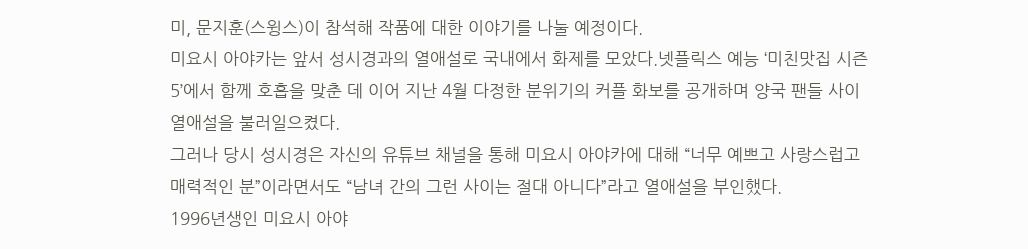미, 문지훈(스윙스)이 참석해 작품에 대한 이야기를 나눌 예정이다.
미요시 아야카는 앞서 성시경과의 열애설로 국내에서 화제를 모았다.넷플릭스 예능 ‘미친맛집 시즌5’에서 함께 호흡을 맞춘 데 이어 지난 4월 다정한 분위기의 커플 화보를 공개하며 양국 팬들 사이 열애설을 불러일으켰다.
그러나 당시 성시경은 자신의 유튜브 채널을 통해 미요시 아야카에 대해 “너무 예쁘고 사랑스럽고 매력적인 분”이라면서도 “남녀 간의 그런 사이는 절대 아니다”라고 열애설을 부인했다.
1996년생인 미요시 아야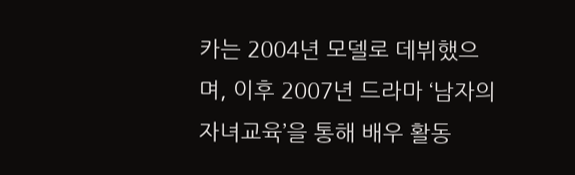카는 2004년 모델로 데뷔했으며, 이후 2007년 드라마 ‘남자의 자녀교육’을 통해 배우 활동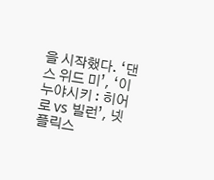을 시작했다. ‘댄스 위드 미’, ‘이누야시키 : 히어로 vs 빌런’, 넷플릭스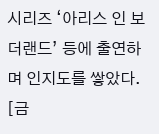시리즈 ‘아리스 인 보더랜드’ 등에 출연하며 인지도를 쌓았다.
[금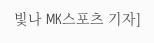빛나 MK스포츠 기자]